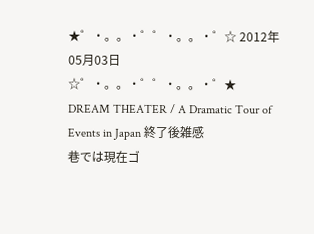★゜・。。・゜゜・。。・゜☆ 2012年05月03日 ☆゜・。。・゜゜・。。・゜★
DREAM THEATER / A Dramatic Tour of Events in Japan 終了後雑感
巷では現在ゴ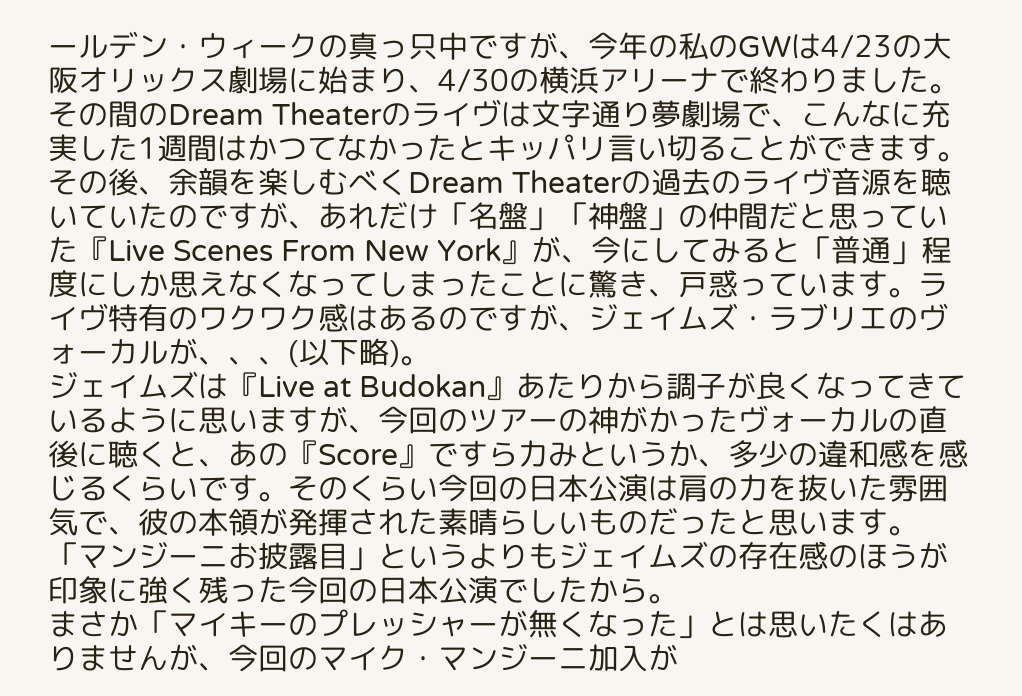ールデン・ウィークの真っ只中ですが、今年の私のGWは4/23の大阪オリックス劇場に始まり、4/30の横浜アリーナで終わりました。その間のDream Theaterのライヴは文字通り夢劇場で、こんなに充実した1週間はかつてなかったとキッパリ言い切ることができます。
その後、余韻を楽しむべくDream Theaterの過去のライヴ音源を聴いていたのですが、あれだけ「名盤」「神盤」の仲間だと思っていた『Live Scenes From New York』が、今にしてみると「普通」程度にしか思えなくなってしまったことに驚き、戸惑っています。ライヴ特有のワクワク感はあるのですが、ジェイムズ・ラブリエのヴォーカルが、、、(以下略)。
ジェイムズは『Live at Budokan』あたりから調子が良くなってきているように思いますが、今回のツアーの神がかったヴォーカルの直後に聴くと、あの『Score』ですら力みというか、多少の違和感を感じるくらいです。そのくらい今回の日本公演は肩の力を抜いた雰囲気で、彼の本領が発揮された素晴らしいものだったと思います。「マンジーニお披露目」というよりもジェイムズの存在感のほうが印象に強く残った今回の日本公演でしたから。
まさか「マイキーのプレッシャーが無くなった」とは思いたくはありませんが、今回のマイク・マンジーニ加入が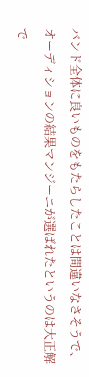バンド全体に良いものをもたらしたことは間違いなさそうで、オーディションの結果マンジーニが選ばれたというのは大正解で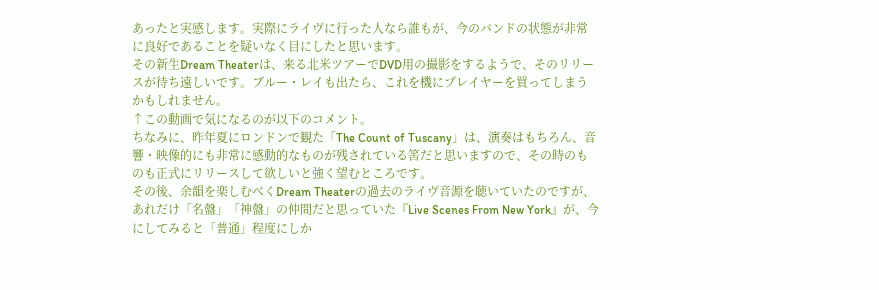あったと実感します。実際にライヴに行った人なら誰もが、今のバンドの状態が非常に良好であることを疑いなく目にしたと思います。
その新生Dream Theaterは、来る北米ツアーでDVD用の撮影をするようで、そのリリースが待ち遠しいです。ブルー・レイも出たら、これを機にプレイヤーを買ってしまうかもしれません。
↑この動画で気になるのが以下のコメント。
ちなみに、昨年夏にロンドンで観た「The Count of Tuscany」は、演奏はもちろん、音響・映像的にも非常に感動的なものが残されている筈だと思いますので、その時のものも正式にリリースして欲しいと強く望むところです。
その後、余韻を楽しむべくDream Theaterの過去のライヴ音源を聴いていたのですが、あれだけ「名盤」「神盤」の仲間だと思っていた『Live Scenes From New York』が、今にしてみると「普通」程度にしか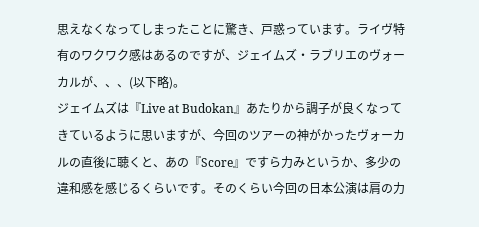思えなくなってしまったことに驚き、戸惑っています。ライヴ特有のワクワク感はあるのですが、ジェイムズ・ラブリエのヴォーカルが、、、(以下略)。
ジェイムズは『Live at Budokan』あたりから調子が良くなってきているように思いますが、今回のツアーの神がかったヴォーカルの直後に聴くと、あの『Score』ですら力みというか、多少の違和感を感じるくらいです。そのくらい今回の日本公演は肩の力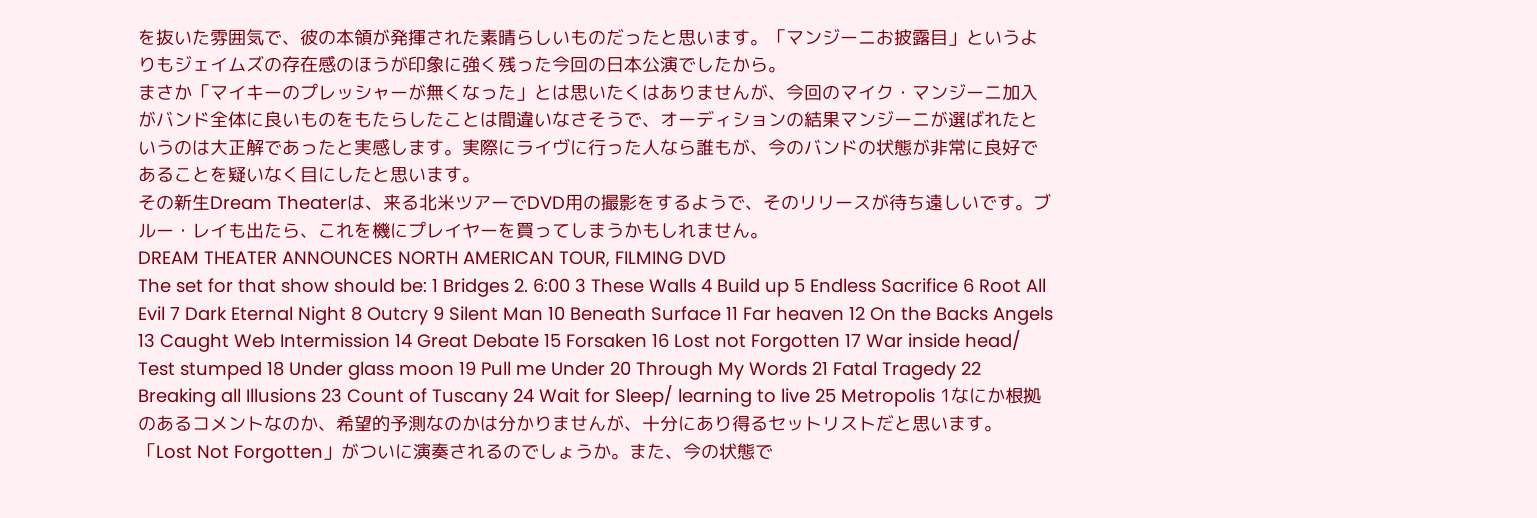を抜いた雰囲気で、彼の本領が発揮された素晴らしいものだったと思います。「マンジーニお披露目」というよりもジェイムズの存在感のほうが印象に強く残った今回の日本公演でしたから。
まさか「マイキーのプレッシャーが無くなった」とは思いたくはありませんが、今回のマイク・マンジーニ加入がバンド全体に良いものをもたらしたことは間違いなさそうで、オーディションの結果マンジーニが選ばれたというのは大正解であったと実感します。実際にライヴに行った人なら誰もが、今のバンドの状態が非常に良好であることを疑いなく目にしたと思います。
その新生Dream Theaterは、来る北米ツアーでDVD用の撮影をするようで、そのリリースが待ち遠しいです。ブルー・レイも出たら、これを機にプレイヤーを買ってしまうかもしれません。
DREAM THEATER ANNOUNCES NORTH AMERICAN TOUR, FILMING DVD
The set for that show should be: 1 Bridges 2. 6:00 3 These Walls 4 Build up 5 Endless Sacrifice 6 Root All Evil 7 Dark Eternal Night 8 Outcry 9 Silent Man 10 Beneath Surface 11 Far heaven 12 On the Backs Angels 13 Caught Web Intermission 14 Great Debate 15 Forsaken 16 Lost not Forgotten 17 War inside head/ Test stumped 18 Under glass moon 19 Pull me Under 20 Through My Words 21 Fatal Tragedy 22 Breaking all Illusions 23 Count of Tuscany 24 Wait for Sleep/ learning to live 25 Metropolis 1なにか根拠のあるコメントなのか、希望的予測なのかは分かりませんが、十分にあり得るセットリストだと思います。「Lost Not Forgotten」がついに演奏されるのでしょうか。また、今の状態で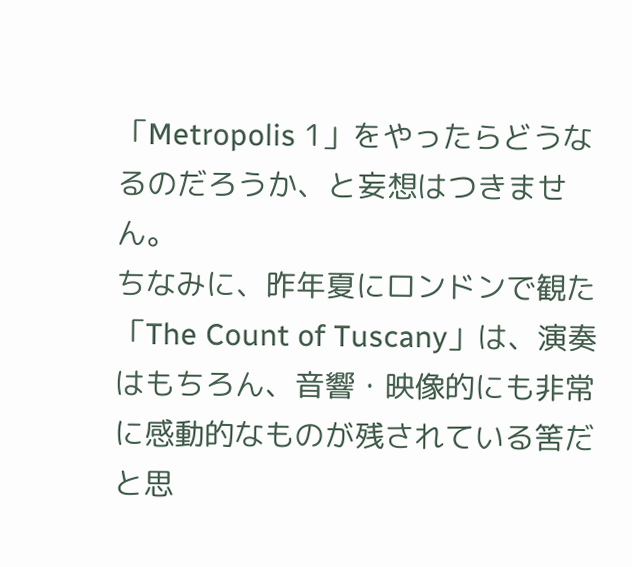「Metropolis 1」をやったらどうなるのだろうか、と妄想はつきません。
ちなみに、昨年夏にロンドンで観た「The Count of Tuscany」は、演奏はもちろん、音響・映像的にも非常に感動的なものが残されている筈だと思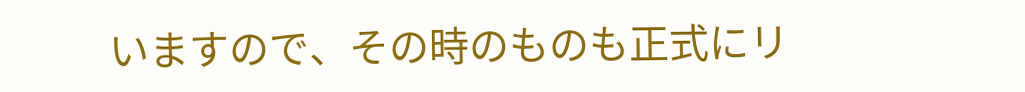いますので、その時のものも正式にリ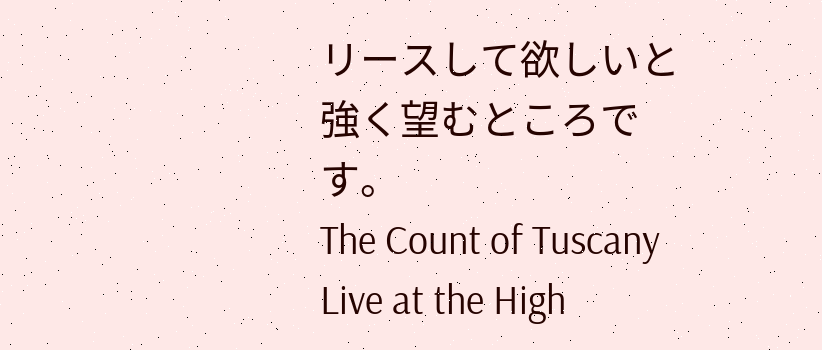リースして欲しいと強く望むところです。
The Count of Tuscany Live at the High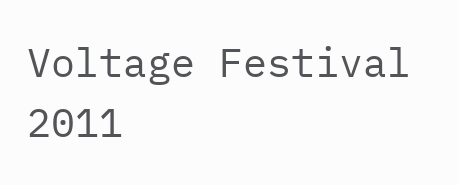Voltage Festival 2011